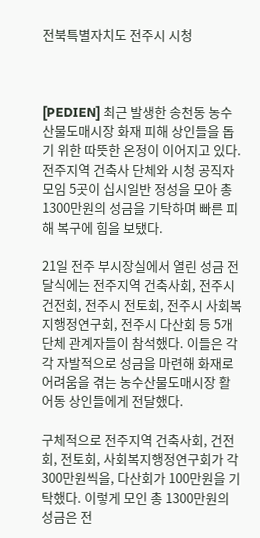전북특별자치도 전주시 시청



[PEDIEN] 최근 발생한 송천동 농수산물도매시장 화재 피해 상인들을 돕기 위한 따뜻한 온정이 이어지고 있다. 전주지역 건축사 단체와 시청 공직자 모임 5곳이 십시일반 정성을 모아 총 1300만원의 성금을 기탁하며 빠른 피해 복구에 힘을 보탰다.

21일 전주 부시장실에서 열린 성금 전달식에는 전주지역 건축사회, 전주시 건전회, 전주시 전토회, 전주시 사회복지행정연구회, 전주시 다산회 등 5개 단체 관계자들이 참석했다. 이들은 각각 자발적으로 성금을 마련해 화재로 어려움을 겪는 농수산물도매시장 활어동 상인들에게 전달했다.

구체적으로 전주지역 건축사회, 건전회, 전토회, 사회복지행정연구회가 각 300만원씩을, 다산회가 100만원을 기탁했다. 이렇게 모인 총 1300만원의 성금은 전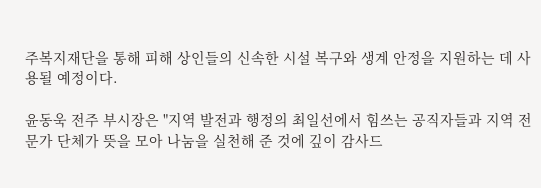주복지재단을 통해 피해 상인들의 신속한 시설 복구와 생계 안정을 지원하는 데 사용될 예정이다.

윤동욱 전주 부시장은 "지역 발전과 행정의 최일선에서 힘쓰는 공직자들과 지역 전문가 단체가 뜻을 모아 나눔을 실천해 준 것에 깊이 감사드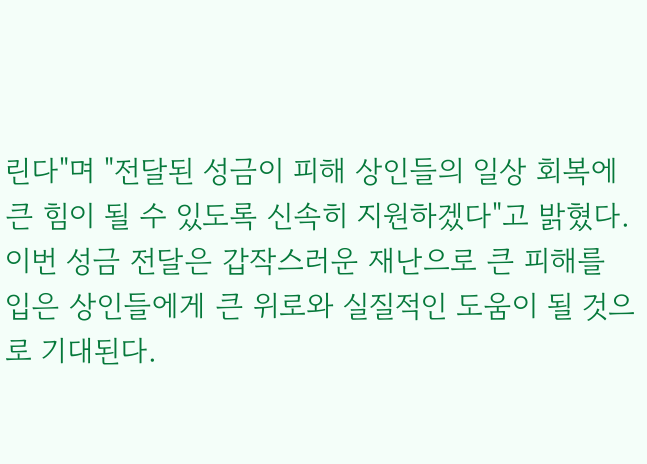린다"며 "전달된 성금이 피해 상인들의 일상 회복에 큰 힘이 될 수 있도록 신속히 지원하겠다"고 밝혔다. 이번 성금 전달은 갑작스러운 재난으로 큰 피해를 입은 상인들에게 큰 위로와 실질적인 도움이 될 것으로 기대된다.